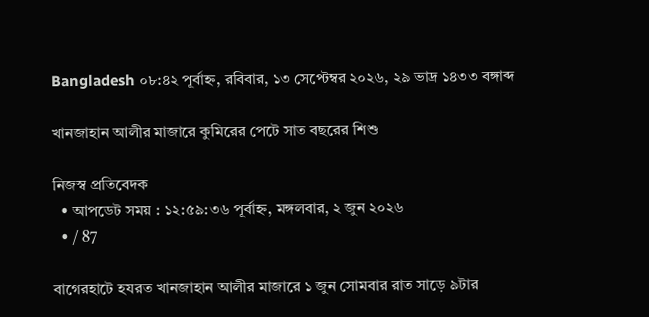Bangladesh ০৮:৪২ পূর্বাহ্ন, রবিবার, ১৩ সেপ্টেম্বর ২০২৬, ২৯ ভাদ্র ১৪৩৩ বঙ্গাব্দ

খানজাহান আলীর মাজারে কুমিরের পেটে সাত বছরের শিশু

নিজস্ব প্রতিবেদক
  • আপডেট সময় : ১২:৫৯:৩৬ পূর্বাহ্ন, মঙ্গলবার, ২ জুন ২০২৬
  • / 87

বাগেরহাটে হযরত খানজাহান আলীর মাজারে ১ জুন সোমবার রাত সাড়ে ৯টার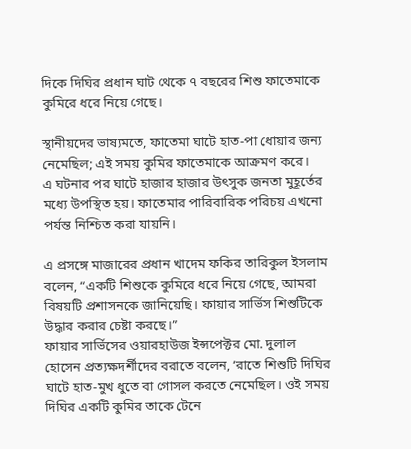দিকে দিঘির প্রধান ঘাট থেকে ৭ বছরের শিশু ফাতেমাকে কুমিরে ধরে নিয়ে গেছে।

স্থানীয়দের ভাষ্যমতে, ফাতেমা ঘাটে হাত-পা ধোয়ার জন্য নেমেছিল; এই সময় কুমির ফাতেমাকে আক্রমণ করে।
এ ঘটনার পর ঘাটে হাজার হাজার উৎসুক জনতা মুহূর্তের মধ্যে উপস্থিত হয়। ফাতেমার পারিবারিক পরিচয় এখনো পর্যন্ত নিশ্চিত করা যায়নি।

এ প্রসঙ্গে মাজারের প্রধান খাদেম ফকির তারিকুল ইসলাম বলেন, “একটি শিশুকে কুমিরে ধরে নিয়ে গেছে, আমরা বিষয়টি প্রশাসনকে জানিয়েছি। ফায়ার সার্ভিস শিশুটিকে উদ্ধার করার চেষ্টা করছে।”
ফায়ার সার্ভিসের ওয়ারহাউজ ইন্সপেক্টর মো. দুলাল হোসেন প্রত্যক্ষদর্শীদের বরাতে বলেন, ‘রাতে শিশুটি দিঘির ঘাটে হাত-মুখ ধুতে বা গোসল করতে নেমেছিল। ওই সময় দিঘির একটি কুমির তাকে টেনে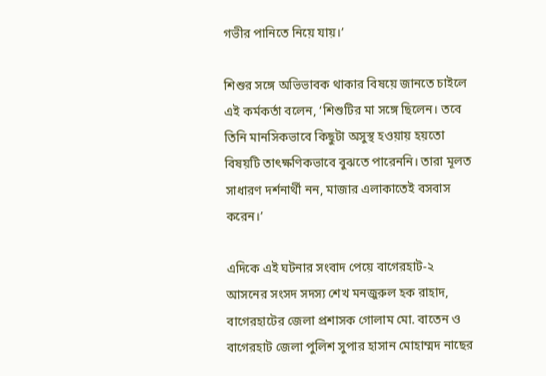গভীর পানিতে নিয়ে যায়।’

শিশুর সঙ্গে অভিভাবক থাকার বিষয়ে জানতে চাইলে এই কর্মকর্তা বলেন, ‘শিশুটির মা সঙ্গে ছিলেন। তবে তিনি মানসিকভাবে কিছুটা অসুস্থ হওয়ায় হয়তো বিষয়টি তাৎক্ষণিকভাবে বুঝতে পারেননি। তারা মূলত সাধারণ দর্শনার্থী নন, মাজার এলাকাতেই বসবাস করেন।’

এদিকে এই ঘটনার সংবাদ পেয়ে বাগেরহাট-২ আসনের সংসদ সদস্য শেখ মনজুরুল হক রাহাদ, বাগেরহাটের জেলা প্রশাসক গোলাম মো. বাতেন ও বাগেরহাট জেলা পুলিশ সুপার হাসান মোহাম্মদ নাছের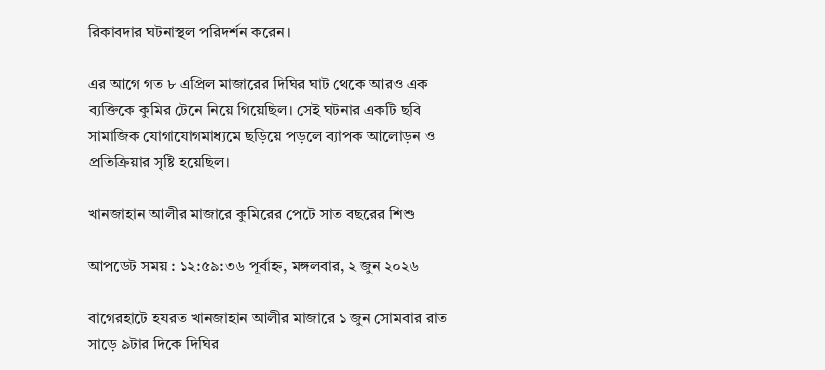রিকাবদার ঘটনাস্থল পরিদর্শন করেন।

এর আগে গত ৮ এপ্রিল মাজারের দিঘির ঘাট থেকে আরও এক ব্যক্তিকে কুমির টেনে নিয়ে গিয়েছিল। সেই ঘটনার একটি ছবি সামাজিক যোগাযোগমাধ্যমে ছড়িয়ে পড়লে ব্যাপক আলোড়ন ও প্রতিক্রিয়ার সৃষ্টি হয়েছিল।

খানজাহান আলীর মাজারে কুমিরের পেটে সাত বছরের শিশু

আপডেট সময় : ১২:৫৯:৩৬ পূর্বাহ্ন, মঙ্গলবার, ২ জুন ২০২৬

বাগেরহাটে হযরত খানজাহান আলীর মাজারে ১ জুন সোমবার রাত সাড়ে ৯টার দিকে দিঘির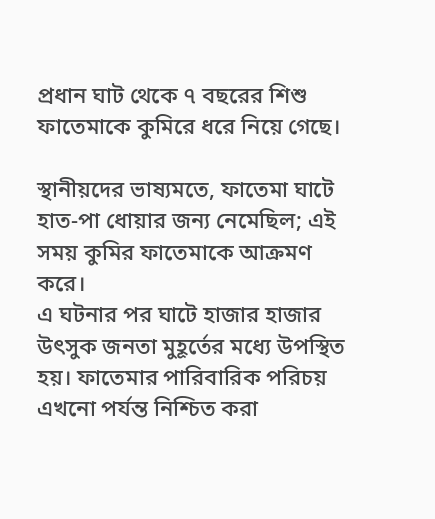প্রধান ঘাট থেকে ৭ বছরের শিশু ফাতেমাকে কুমিরে ধরে নিয়ে গেছে।

স্থানীয়দের ভাষ্যমতে, ফাতেমা ঘাটে হাত-পা ধোয়ার জন্য নেমেছিল; এই সময় কুমির ফাতেমাকে আক্রমণ করে।
এ ঘটনার পর ঘাটে হাজার হাজার উৎসুক জনতা মুহূর্তের মধ্যে উপস্থিত হয়। ফাতেমার পারিবারিক পরিচয় এখনো পর্যন্ত নিশ্চিত করা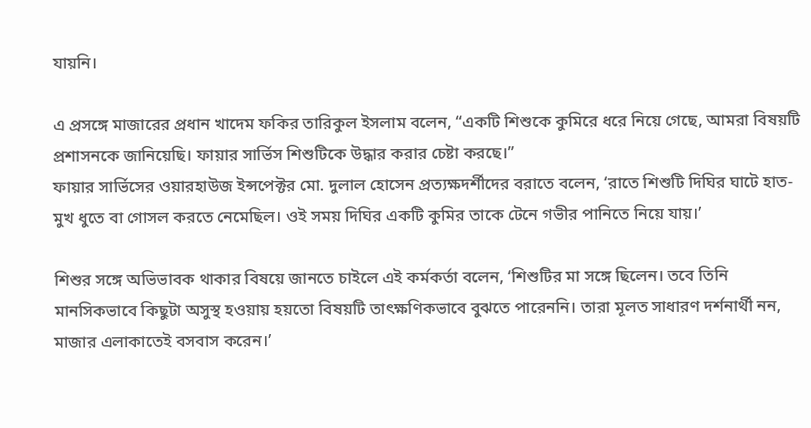যায়নি।

এ প্রসঙ্গে মাজারের প্রধান খাদেম ফকির তারিকুল ইসলাম বলেন, “একটি শিশুকে কুমিরে ধরে নিয়ে গেছে, আমরা বিষয়টি প্রশাসনকে জানিয়েছি। ফায়ার সার্ভিস শিশুটিকে উদ্ধার করার চেষ্টা করছে।”
ফায়ার সার্ভিসের ওয়ারহাউজ ইন্সপেক্টর মো. দুলাল হোসেন প্রত্যক্ষদর্শীদের বরাতে বলেন, ‘রাতে শিশুটি দিঘির ঘাটে হাত-মুখ ধুতে বা গোসল করতে নেমেছিল। ওই সময় দিঘির একটি কুমির তাকে টেনে গভীর পানিতে নিয়ে যায়।’

শিশুর সঙ্গে অভিভাবক থাকার বিষয়ে জানতে চাইলে এই কর্মকর্তা বলেন, ‘শিশুটির মা সঙ্গে ছিলেন। তবে তিনি মানসিকভাবে কিছুটা অসুস্থ হওয়ায় হয়তো বিষয়টি তাৎক্ষণিকভাবে বুঝতে পারেননি। তারা মূলত সাধারণ দর্শনার্থী নন, মাজার এলাকাতেই বসবাস করেন।’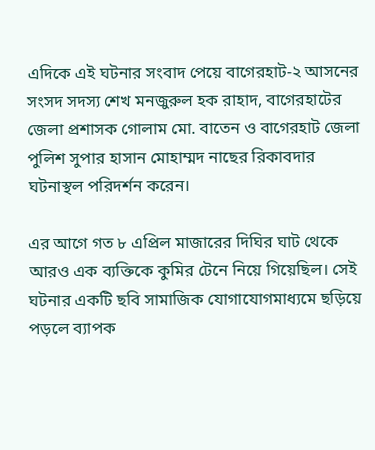এদিকে এই ঘটনার সংবাদ পেয়ে বাগেরহাট-২ আসনের সংসদ সদস্য শেখ মনজুরুল হক রাহাদ, বাগেরহাটের জেলা প্রশাসক গোলাম মো. বাতেন ও বাগেরহাট জেলা পুলিশ সুপার হাসান মোহাম্মদ নাছের রিকাবদার ঘটনাস্থল পরিদর্শন করেন।

এর আগে গত ৮ এপ্রিল মাজারের দিঘির ঘাট থেকে আরও এক ব্যক্তিকে কুমির টেনে নিয়ে গিয়েছিল। সেই ঘটনার একটি ছবি সামাজিক যোগাযোগমাধ্যমে ছড়িয়ে পড়লে ব্যাপক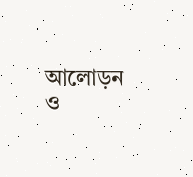আলোড়ন ও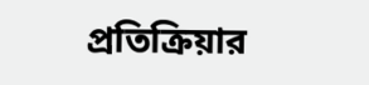প্রতিক্রিয়ার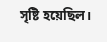সৃষ্টি হয়েছিল।